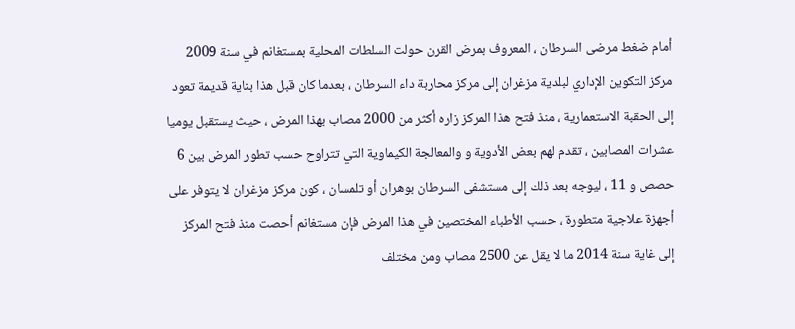أمام ضغط مرضى السرطان ، المعروف بمرض القرن حولت السلطات المحلية بمستغانم في سنة 2009 مركز التكوين الإداري لبلدية مزغران إلى مركز محاربة داء السرطان ، بعدما كان قبل هذا بناية قديمة تعود إلى الحقبة الاستعمارية ، منذ فتح هذا المركز زاره أكثر من 2000 مصاب بهذا المرض ، حيث يستقبل يوميا عشرات المصابين ، تقدم لهم بعض الأدوية و والمعالجة الكيماوية التي تتراوح حسب تطور المرض بين 6 حصص و 11 ، ليوجه بعد ذلك إلى مستشفى السرطان بوهران أو تلمسان ، كون مركز مزغران لا يتوفر على أجهزة علاجية متطورة ، حسب الأطباء المختصين في هذا المرض فإن مستغانم أحصت منذ فتح المركز إلى غاية سنة 2014 ما لا يقل عن 2500 مصاب ومن مختلف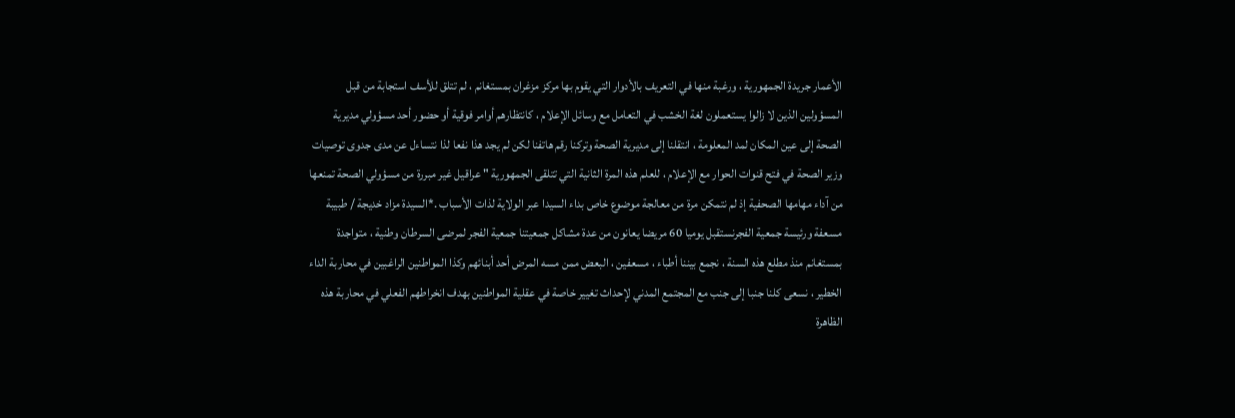الأعمار جريدة الجمهورية ، ورغبة منها في التعريف بالأدوار التي يقوم بها مركز مزغران بمستغانم ، لم تتلق للأسف استجابة من قبل المسؤولين الذين لا زالوا يستعملون لغة الخشب في التعامل مع وسائل الإعلام ، كانتظارهم أوامر فوقية أو حضور أحد مسؤولي مديرية الصحة إلى عين المكان لمد المعلومة ، انتقلنا إلى مديرية الصحة وتركنا رقم هاتفنا لكن لم يجد هذا نفعا لذا نتساءل عن مدى جدوى توصيات وزير الصحة في فتح قنوات الحوار مع الإعلام ، للعلم هذه المرة الثانية التي تتلقى الجمهورية " عراقيل غير مبررة من مسؤولي الصحة تمنعها من آداء مهامها الصحفية إذ لم نتمكن مرة من معالجة موضوع خاص بداء السيدا عبر الولاية لذات الأسباب .*السيدة مزاد خديجة / طبيبة مسعفة ورئيسة جمعية الفجرنستقبل يوميا 60 مريضا يعانون من عدة مشاكل جمعيتنا جمعية الفجر لمرضى السرطان وطنية ، متواجدة بمستغانم منذ مطلع هذه السنة ، نجمع بيننا أطباء ، مسعفين ، البعض ممن مسه المرض أحد أبنائهم وكذا المواطنين الراغبين في محاربة الداء الخطير ، نسعى كلنا جنبا إلى جنب مع المجتمع المدني لإحداث تغيير خاصة في عقلية المواطنين بهدف انخراطهم الفعلي في محاربة هذه الظاهرة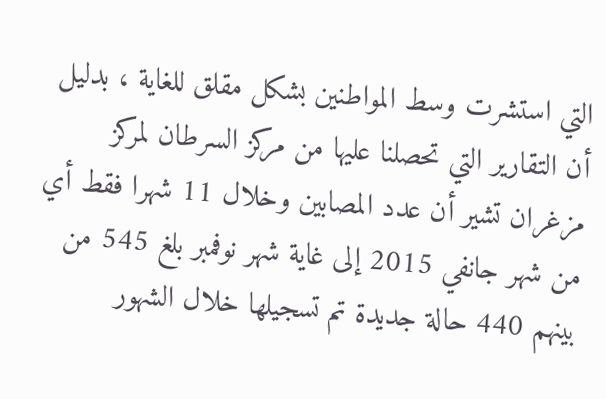التي استشرت وسط المواطنين بشكل مقلق للغاية ، بدليل أن التقارير التي تحصلنا عليها من مركز السرطان لمركز مزغران تشير أن عدد المصابين وخلال 11 شهرا فقط أي من شهر جانفي 2015 إلى غاية شهر نوفمبر بلغ 545 من بينهم 440 حالة جديدة تم تسجيلها خلال الشهور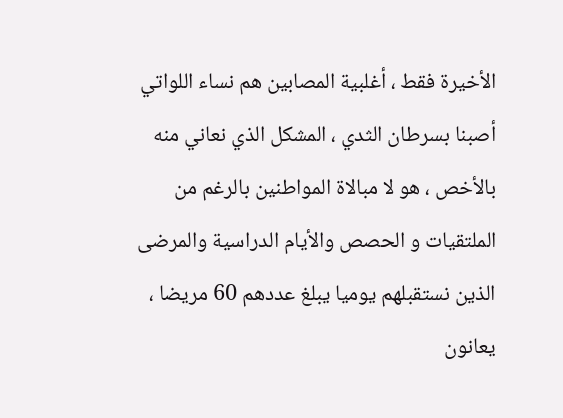الأخيرة فقط ، أغلبية المصابين هم نساء اللواتي أصبنا بسرطان الثدي ، المشكل الذي نعاني منه بالأخص ، هو لا مبالاة المواطنين بالرغم من الملتقيات و الحصص والأيام الدراسية والمرضى الذين نستقبلهم يوميا يبلغ عددهم 60 مريضا ، يعانون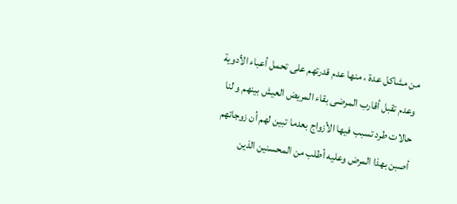من مشاكل عدة ، منها عدم قدرتهم على تحمل أعباء الأدوية وعدم تقبل أقارب المرضى بقاء المريض العيش بينهم و لنا حالات طرد تسبب فيها الأزواج بعدما تبين لهم أن زوجاتهم أصبن بهذا المرض وعليه أطلب من المحسنين الذين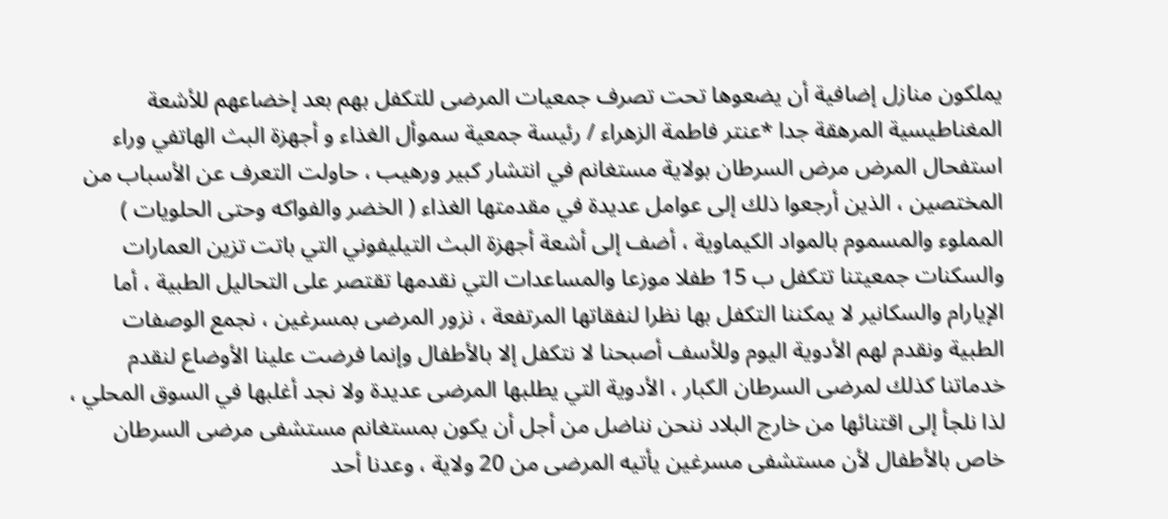يملكون منازل إضافية أن يضعوها تحت تصرف جمعيات المرضى للتكفل بهم بعد إخضاعهم للأشعة المغناطيسية المرهقة جدا *عنتر فاطمة الزهراء / رئيسة جمعية سموأل الغذاء و أجهزة البث الهاتفي وراء استفحال المرض مرض السرطان بولاية مستغانم في انتشار كبير ورهيب ، حاولت التعرف عن الأسباب من المختصين ، الذين أرجعوا ذلك إلى عوامل عديدة في مقدمتها الغذاء ( الخضر والفواكه وحتى الحلويات ) المملوء والمسموم بالمواد الكيماوية ، أضف إلى أشعة أجهزة البث التيليفوني التي باتت تزين العمارات والسكنات جمعيتنا تتكفل ب 15 طفلا موزعا والمساعدات التي نقدمها تقتصر على التحاليل الطبية ، أما الإيارام والسكانير لا يمكننا التكفل بها نظرا لنفقاتها المرتفعة ، نزور المرضى بمسرغين ، نجمع الوصفات الطبية ونقدم لهم الأدوية اليوم وللأسف أصبحنا لا نتكفل إلا بالأطفال وإنما فرضت علينا الأوضاع لنقدم خدماتنا كذلك لمرضى السرطان الكبار ، الأدوية التي يطلبها المرضى عديدة ولا نجد أغلبها في السوق المحلي ، لذا نلجأ إلى اقتنائها من خارج البلاد ننحن نناضل من أجل أن يكون بمستغانم مستشفى مرضى السرطان خاص بالأطفال لأن مستشفى مسرغين يأتيه المرضى من 20 ولاية ، وعدنا أحد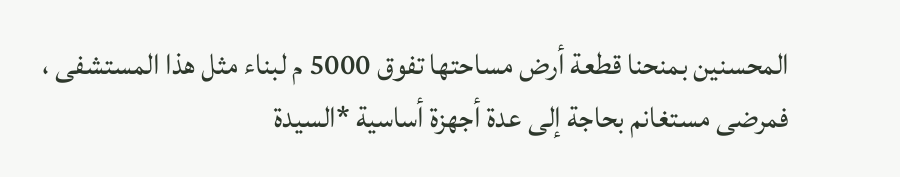المحسنين بمنحنا قطعة أرض مساحتها تفوق 5000 م لبناء مثل هذا المستشفى ، فمرضى مستغانم بحاجة إلى عدة أجهزة أساسية *السيدة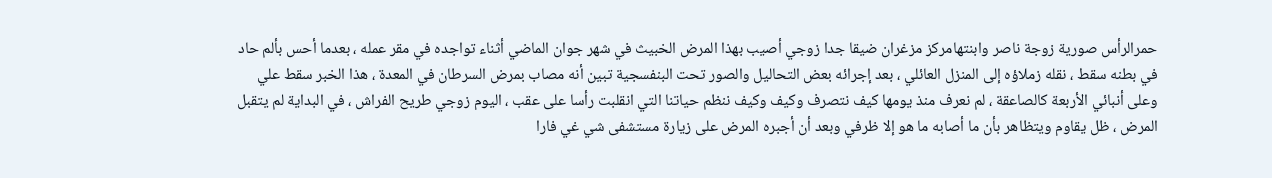حمرالرأس صورية زوجة ناصر وابنتهامركز مزغران ضيقا جدا زوجي أصيب بهذا المرض الخبيث في شهر جوان الماضي أثناء تواجده في مقر عمله ، بعدما أحس بألم حاد في بطنه سقط ، نقله زملاؤه إلى المنزل العائلي ، بعد إجرائه بعض التحاليل والصور تحت البنفسجية تبين أنه مصاب بمرض السرطان في المعدة ، هذا الخبر سقط علي وعلى أنبائي الأربعة كالصاعقة ، لم نعرف منذ يومها كيف نتصرف وكيف وكيف ننظم حياتنا التي انقلبت رأسا على عقب ، اليوم زوجي طريح الفراش ، في البداية لم يتقبل المرض ، ظل يقاوم ويتظاهر بأن ما أصابه ما هو إلا ظرفي وبعد أن أجبره المرض على زيارة مستشفى شي غي فارا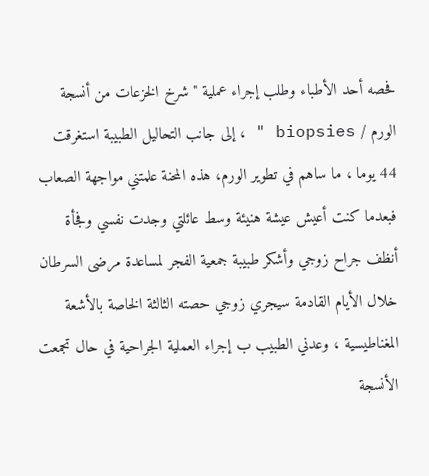فحصه أحد الأطباء وطلب إجراء عملية " شرخ الخزعات من أنسجة الورم / biopsies " ، إلى جانب التحاليل الطبيبة استغرقت 44 يوما ، ما ساهم في تطوير الورم، هذه المحنة علمتني مواجهة الصعاب فبعدما كنت أعيش عيشة هنيئة وسط عائلتي وجدت نفسي وفجأة أنظف جراح زوجي وأشكر طبيبة جمعية الفجر لمساعدة مرضى السرطان خلال الأيام القادمة سيجري زوجي حصته الثالثة الخاصة بالأشعة المغناطيسية ، وعدني الطبيب ب إجراء العملية الجراحية في حال تجمعت الأنسجة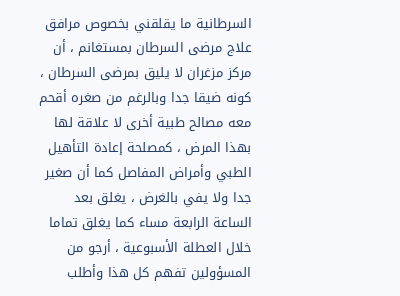السرطانية ما يقلقني بخصوص مرافق علاج مرضى السرطان بمستغانم ، أن مركز مزغران لا يليق بمرضى السرطان ، كونه ضيقا جدا وبالرغم من صغره أقحم معه مصالح طبية أخرى لا علاقة لها بهذا المرض ، كمصلحة إعادة التأهيل الطبي وأمراض المفاصل كما أن صغير جدا ولا يفي بالغرض ، يغلق بعد الساعة الرابعة مساء كما يغلق تماما خلال العطلة الأسبوعية ، أرجو من المسؤولين تفهم كل هذا وأطلب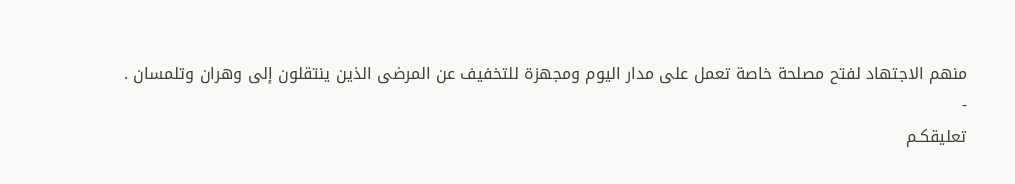منهم الاجتهاد لفتح مصلحة خاصة تعمل على مدار اليوم ومجهزة للتخفيف عن المرضى الذين ينتقلون إلى وهران وتلمسان .
-
تعليقكـم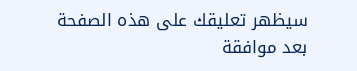سيظهر تعليقك على هذه الصفحة بعد موافقة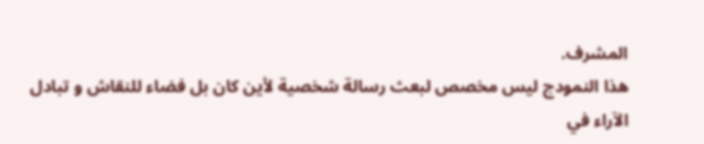المشرف.
هذا النمودج ليس مخصص لبعث رسالة شخصية لأين كان بل فضاء للنقاش و تبادل الآراء في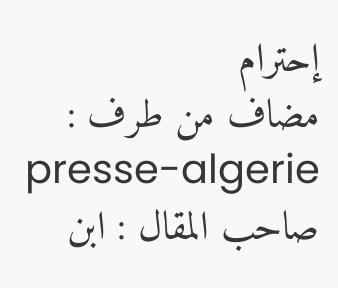إحترام
مضاف من طرف : presse-algerie
صاحب المقال : ابن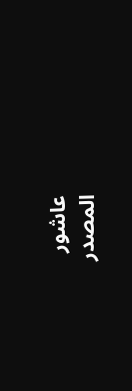عاشور
المصدر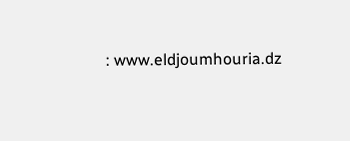: www.eldjoumhouria.dz